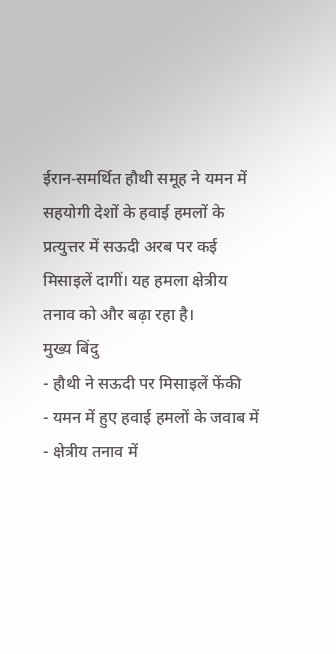ईरान‑समर्थित हौथी समूह ने यमन में सहयोगी देशों के हवाई हमलों के प्रत्युत्तर में सऊदी अरब पर कई मिसाइलें दागीं। यह हमला क्षेत्रीय तनाव को और बढ़ा रहा है।
मुख्य बिंदु
- हौथी ने सऊदी पर मिसाइलें फेंकी
- यमन में हुए हवाई हमलों के जवाब में
- क्षेत्रीय तनाव में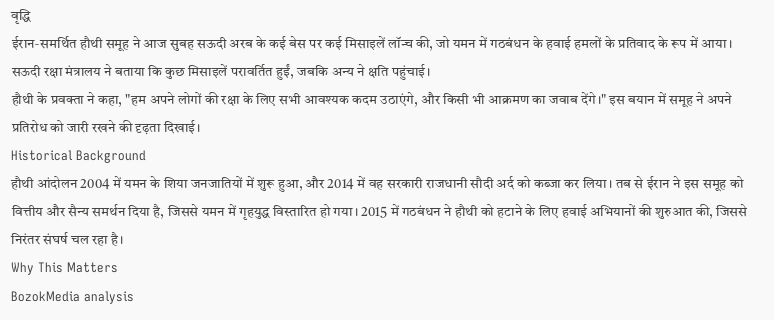वृद्धि
ईरान‑समर्थित हौथी समूह ने आज सुबह सऊदी अरब के कई बेस पर कई मिसाइलें लॉन्च की, जो यमन में गठबंधन के हवाई हमलों के प्रतिवाद के रूप में आया। सऊदी रक्षा मंत्रालय ने बताया कि कुछ मिसाइलें परावर्तित हुईं, जबकि अन्य ने क्षति पहुंचाई।
हौथी के प्रवक्ता ने कहा, "हम अपने लोगों की रक्षा के लिए सभी आवश्यक कदम उठाएंगे, और किसी भी आक्रमण का जवाब देंगे।" इस बयान में समूह ने अपने प्रतिरोध को जारी रखने की दृढ़ता दिखाई।
Historical Background
हौथी आंदोलन 2004 में यमन के शिया जनजातियों में शुरू हुआ, और 2014 में वह सरकारी राजधानी सौदी अर्द को कब्जा कर लिया। तब से ईरान ने इस समूह को वित्तीय और सैन्य समर्थन दिया है, जिससे यमन में गृहयुद्ध विस्तारित हो गया। 2015 में गठबंधन ने हौथी को हटाने के लिए हवाई अभियानों की शुरुआत की, जिससे निरंतर संघर्ष चल रहा है।
Why This Matters
BozokMedia analysis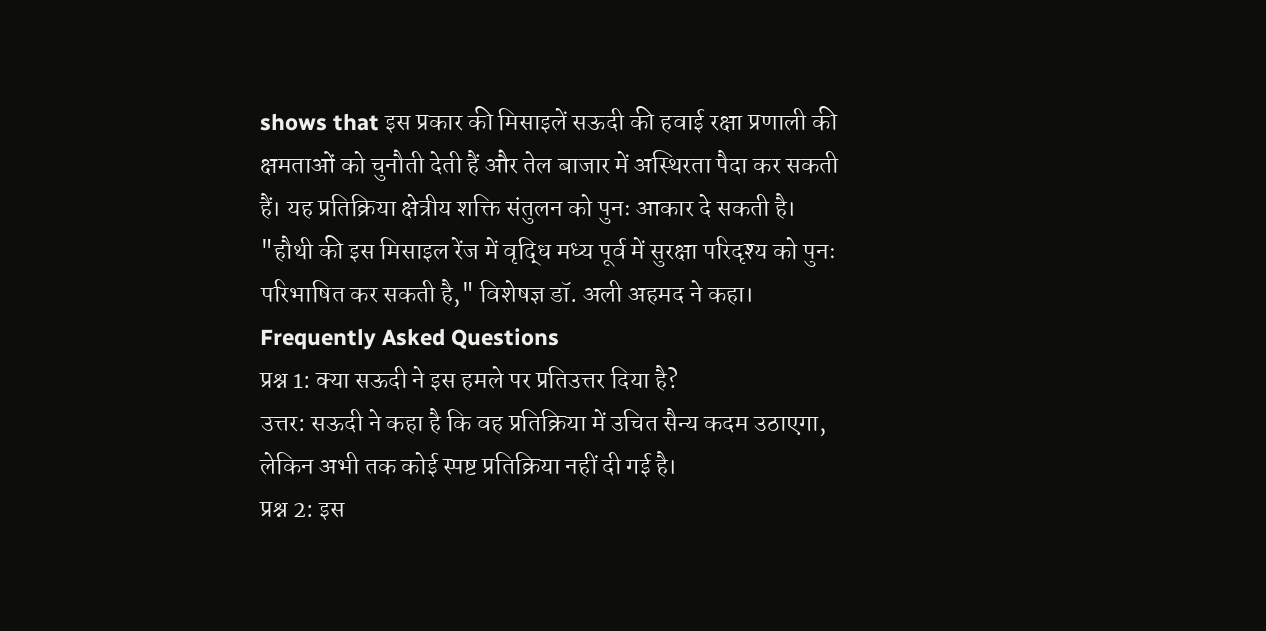shows that इस प्रकार की मिसाइलें सऊदी की हवाई रक्षा प्रणाली की क्षमताओं को चुनौती देती हैं और तेल बाजार में अस्थिरता पैदा कर सकती हैं। यह प्रतिक्रिया क्षेत्रीय शक्ति संतुलन को पुनः आकार दे सकती है।
"हौथी की इस मिसाइल रेंज में वृद्धि मध्य पूर्व में सुरक्षा परिदृश्य को पुनः परिभाषित कर सकती है," विशेषज्ञ डॉ. अली अहमद ने कहा।
Frequently Asked Questions
प्रश्न 1: क्या सऊदी ने इस हमले पर प्रतिउत्तर दिया है?
उत्तर: सऊदी ने कहा है कि वह प्रतिक्रिया में उचित सैन्य कदम उठाएगा, लेकिन अभी तक कोई स्पष्ट प्रतिक्रिया नहीं दी गई है।
प्रश्न 2: इस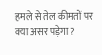हमले से तेल कीमतों पर क्या असर पड़ेगा?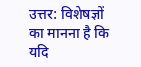उत्तर: विशेषज्ञों का मानना है कि यदि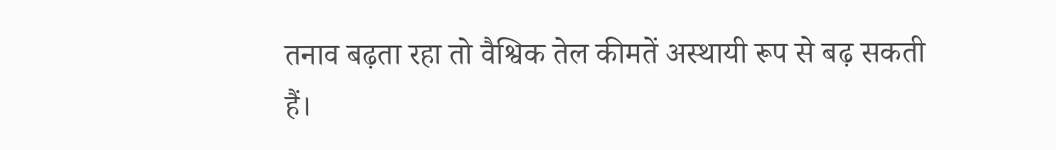तनाव बढ़ता रहा तो वैश्विक तेल कीमतें अस्थायी रूप से बढ़ सकती हैं।